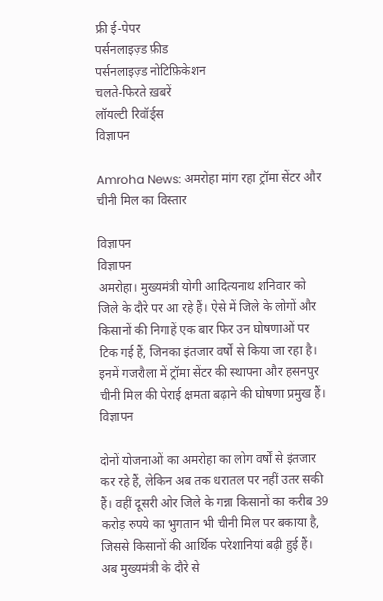फ्री ई-पेपर
पर्सनलाइज़्ड फ़ीड
पर्सनलाइज़्ड नोटिफ़िकेशन
चलते-फिरते ख़बरें
लॉयल्टी रिवॉर्ड्स
विज्ञापन

Amroha News: अमरोहा मांग रहा ट्रॉमा सेंटर और चीनी मिल का विस्तार

विज्ञापन
विज्ञापन
अमरोहा। मुख्यमंत्री योगी आदित्यनाथ शनिवार को जिले के दौरे पर आ रहे हैं। ऐसे में जिले के लोगों और किसानों की निगाहें एक बार फिर उन घोषणाओं पर टिक गई हैं, जिनका इंतजार वर्षों से किया जा रहा है। इनमें गजरौला में ट्रॉमा सेंटर की स्थापना और हसनपुर चीनी मिल की पेराई क्षमता बढ़ाने की घोषणा प्रमुख हैं।
विज्ञापन

दोनों योजनाओं का अमरोहा का लोग वर्षों से इंतजार कर रहे हैं, लेकिन अब तक धरातल पर नहीं उतर सकी हैं। वहीं दूसरी ओर जिले के गन्ना किसानों का करीब 39 करोड़ रुपये का भुगतान भी चीनी मिल पर बकाया है, जिससे किसानों की आर्थिक परेशानियां बढ़ी हुई हैं। अब मुख्यमंत्री के दौरे से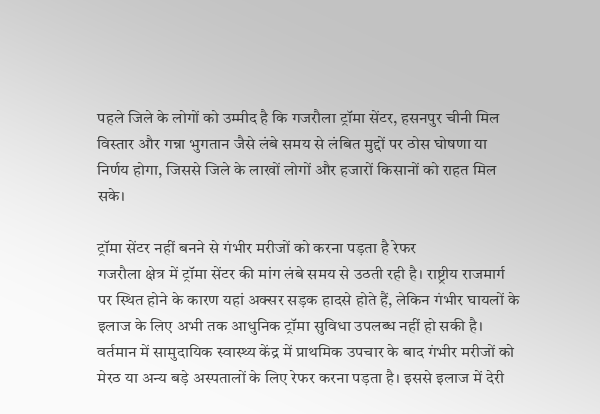पहले जिले के लोगों को उम्मीद है कि गजरौला ट्रॉमा सेंटर, हसनपुर चीनी मिल विस्तार और गन्ना भुगतान जैसे लंबे समय से लंबित मुद्दों पर ठोस घोषणा या निर्णय होगा, जिससे जिले के लाखों लोगों और हजारों किसानों को राहत मिल सके।

ट्रॉमा सेंटर नहीं बनने से गंभीर मरीजों को करना पड़ता है रेफर
गजरौला क्षेत्र में ट्रॉमा सेंटर की मांग लंबे समय से उठती रही है। राष्ट्रीय राजमार्ग पर स्थित होने के कारण यहां अक्सर सड़क हादसे होते हैं, लेकिन गंभीर घायलों के इलाज के लिए अभी तक आधुनिक ट्रॉमा सुविधा उपलब्ध नहीं हो सकी है। वर्तमान में सामुदायिक स्वास्थ्य केंद्र में प्राथमिक उपचार के बाद गंभीर मरीजों को मेरठ या अन्य बड़े अस्पतालों के लिए रेफर करना पड़ता है। इससे इलाज में देरी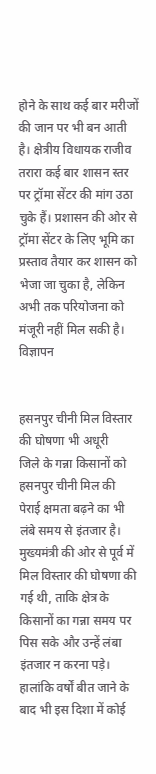होने के साथ कई बार मरीजों की जान पर भी बन आती है। क्षेत्रीय विधायक राजीव तरारा कई बार शासन स्तर पर ट्रॉमा सेंटर की मांग उठा चुके हैं। प्रशासन की ओर से ट्रॉमा सेंटर के लिए भूमि का प्रस्ताव तैयार कर शासन को भेजा जा चुका है, लेकिन अभी तक परियोजना को मंजूरी नहीं मिल सकी है।
विज्ञापन


हसनपुर चीनी मिल विस्तार की घोषणा भी अधूरी
जिले के गन्ना किसानों को हसनपुर चीनी मिल की पेराई क्षमता बढ़ने का भी लंबे समय से इंतजार है। मुख्यमंत्री की ओर से पूर्व में मिल विस्तार की घोषणा की गई थी, ताकि क्षेत्र के किसानों का गन्ना समय पर पिस सके और उन्हें लंबा इंतजार न करना पड़े। हालांकि वर्षों बीत जाने के बाद भी इस दिशा में कोई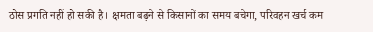ठोस प्रगति नहीं हो सकी है। क्षमता बढ़ने से किसानों का समय बचेगा, परिवहन खर्च कम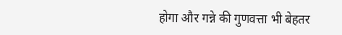होगा और गन्ने की गुणवत्ता भी बेहतर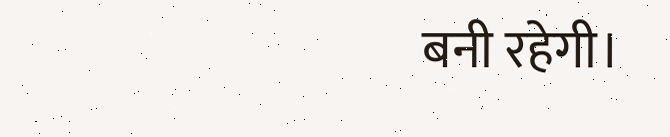बनी रहेगी।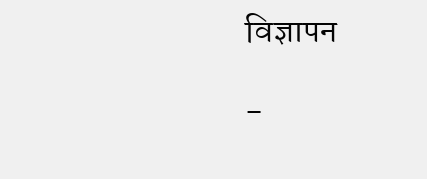विज्ञापन

-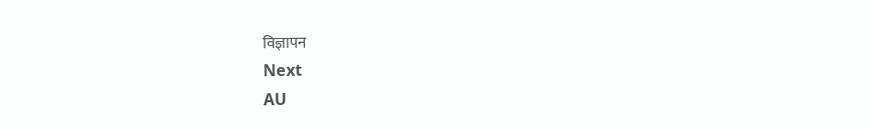विज्ञापन
Next
AU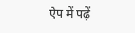ऐप में पढ़ें